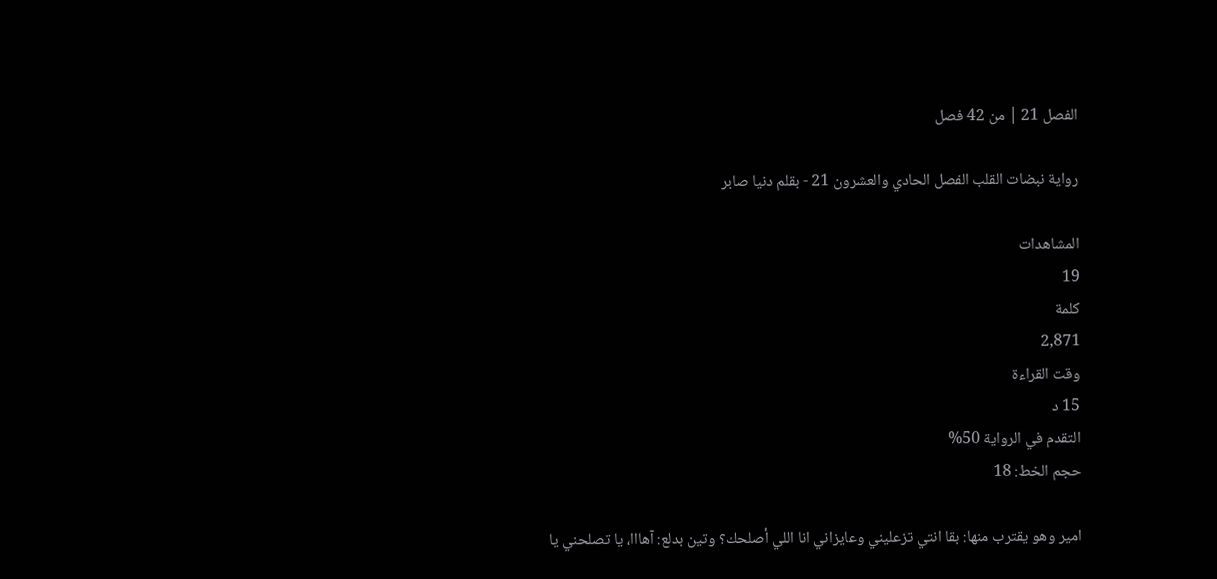الفصل 21 | من 42 فصل

رواية نبضات القلب الفصل الحادي والعشرون 21 - بقلم دنيا صابر

المشاهدات
19
كلمة
2,871
وقت القراءة
15 د
التقدم في الرواية 50%
حجم الخط: 18

امير وهو يقترب منها: بقا انتي تزعليني وعايزاني انا اللي أصلحك؟ وتين بدلع: آهااا، يا تصلحني يا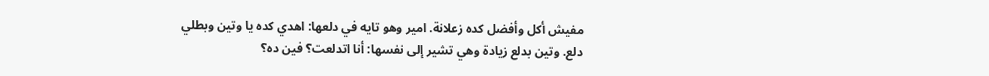مفيش أكل وأفضل كده زعلانة. امير وهو تايه في دلعها: اهدي كده يا وتين وبطلي دلع. وتين بدلع زيادة وهي تشير إلى نفسها: أنا اتدلعت؟ فين ده؟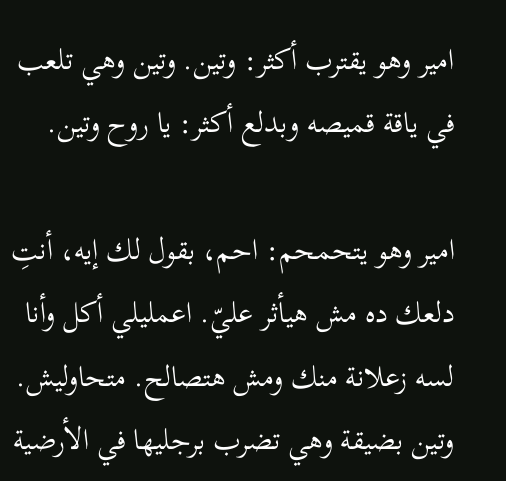امير وهو يقترب أكثر: وتين. وتين وهي تلعب في ياقة قميصه وبدلع أكثر: يا روح وتين.

امير وهو يتحمحم: احم، بقول لك إيه، أنتِ دلعك ده مش هيأثر عليّ. اعمليلي أكل وأنا لسه زعلانة منك ومش هتصالح. متحاوليش. وتين بضيقة وهي تضرب برجليها في الأرضية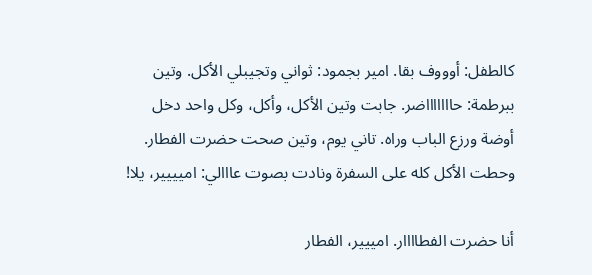كالطفل: أوووف بقا. امير بجمود: ثواني وتجيبلي الأكل. وتين ببرطمة: حاااااااضر. جابت وتين الأكل، وأكل، وكل واحد دخل أوضة ورزع الباب وراه. تاني يوم، وتين صحت حضرت الفطار. وحطت الأكل كله على السفرة ونادت بصوت عااالي: اميييير، يلا!

أنا حضرت الفطاااار. امييير، الفطار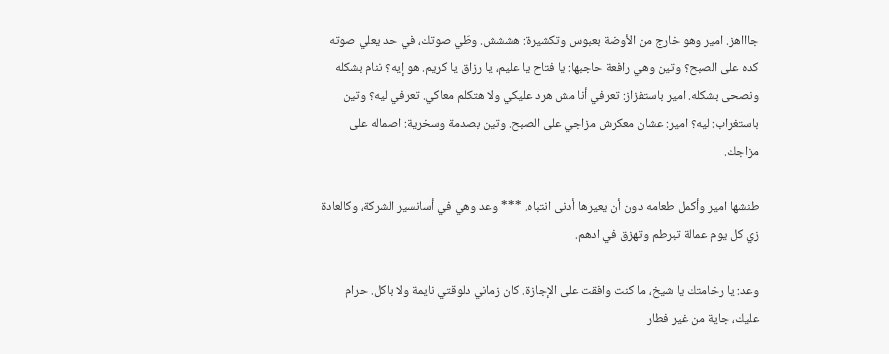جاااهز. امير وهو خارج من الأوضة بعبوس وتكشيرة: هششش. وطّي صوتك، في حد يعلي صوته كده على الصبح؟ وتين وهي رافعة حاجبها: يا فتاح يا عليم، يا رزاق يا كريم. هو إيه؟ ننام بشكله ونصحى بشكله. امير باستفزاز: تعرفي أنا مش هرد عليكي ولا هتكلم معاكي. تعرفي ليه؟ وتين باستغراب: ليه؟ امير: عشان معكرش مزاجي على الصبح. وتين بصدمة وسخرية: اصماله على مزاجك.

طنشها امير وأكمل طعامه دون أن يعيرها أدنى انتباه. *** وعد وهي في أسانسير الشركة، وكالعادة زي كل يوم عمالة تبرطم وتهزق في ادهم.

وعد: يا رخامتك يا شيخ، ما كنت وافقت على الإجازة. كان زماني دلوقتي نايمة ولا باكل. حرام عليك، جاية من غير فطار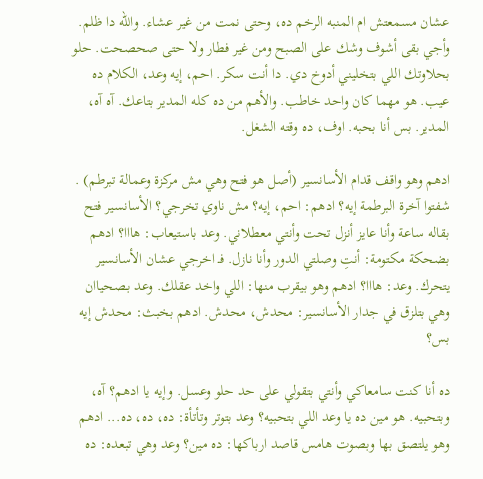عشان مسمعتش ام المنبه الرخم ده، وحتى نمت من غير عشاء. والله دا ظلم. وأجي بقى أشوف وشك على الصبح ومن غير فطار ولا حتى صحصحت. حلو بحلاوتك اللي بتخليني أدوخ دي. دا أنت سكر. احم، إيه وعد، الكلام ده عيب. هو مهما كان واحد خاطب. والأهم من ده كله المدير بتاعك. آه آه، المدير. بس أنا بحبه. اوف، ده وقته الشغل.

ادهم وهو واقف قدام الأسانسير (أصل هو فتح وهي مش مركزة وعمالة تبرطم) . شفتوا آخرة البرطمة إيه؟ ادهم: احم، إيه؟ مش ناوي تخرجي؟ الأسانسير فتح بقاله ساعة وأنا عايز أنزل تحت وأنتي معطلاني. وعد باستيعاب: هااا؟ ادهم بضحكة مكتومة: أنتِ وصلتي الدور وأنا نازل. فـ اخرجي عشان الأسانسير يتحرك. وعد: هااا؟ ادهم وهو بيقرب منها: اللي واخد عقلك. وعد بـصحياان وهي بتلزق في جدار الأسانسير: محدش، محدش. ادهم بخبث: محدش إيه بس؟

ده أنا كنت سامعاكي وأنتي بتقولي على حد حلو وعسل. وإيه يا ادهم؟ آه، وبتحبيه. هو مين ده يا وعد اللي بتحبيه؟ وعد بتوتر وتأتأة: ده، ده، ده... ادهم وهو يلتصق بها وبصوت هامس قاصد ارباكها: ده مين؟ وعد وهي تبعده: ده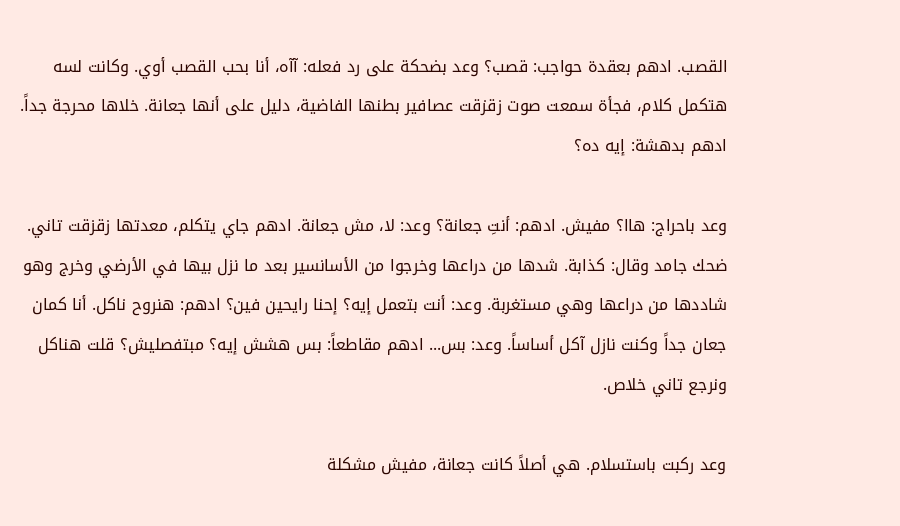القصب. ادهم بعقدة حواجب: قصب؟ وعد بضحكة على رد فعله: آآه، أنا بحب القصب أوي. وكانت لسه هتكمل كلام، فجأة سمعت صوت زقزقت عصافير بطنها الفاضية، دليل على أنها جعانة. خلاها محرجة جداً. ادهم بدهشة: إيه ده؟

وعد باحراج: هاا؟ مفيش. ادهم: أنتِ جعانة؟ وعد: لا، مش جعانة. ادهم جاي يتكلم، معدتها زقزقت تاني. ضحك جامد وقال: كذابة. شدها من دراعها وخرجوا من الأسانسير بعد ما نزل بيها في الأرضي وخرج وهو شاددها من دراعها وهي مستغربة. وعد: أنت بتعمل إيه؟ إحنا رايحين فين؟ ادهم: هنروح ناكل. أنا كمان جعان جداً وكنت نازل آكل أساساً. وعد: بس... ادهم مقاطعاً: بس هشش إيه؟ مبتفصليش؟ قلت هناكل ونرجع تاني خلاص.

وعد ركبت باستسلام. هي أصلاً كانت جعانة، مفيش مشكلة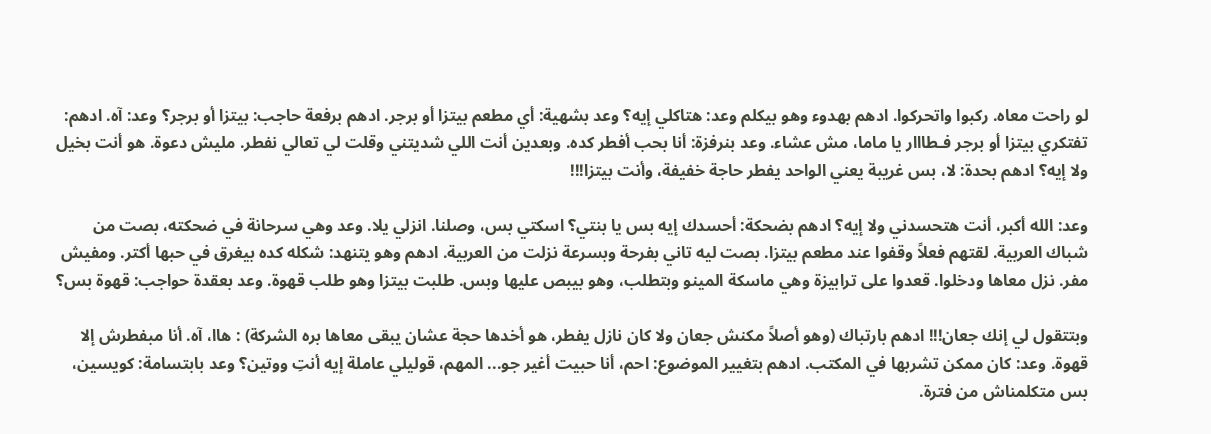لو راحت معاه. ركبوا واتحركوا. ادهم بهدوء وهو بيكلم وعد: هتاكلي إيه؟ وعد بشهية: أي مطعم بيتزا أو برجر. ادهم برفعة حاجب: بيتزا أو برجر؟ وعد: آه. ادهم: تفتكري بيتزا أو برجر فـطااار يا ماما، مش عشاء. وعد بنرفزة: أنا بحب أفطر كده. وبعدين أنت اللي شديتني وقلت لي تعالي نفطر. مليش دعوة. هو أنت بخيل ولا إيه؟ ادهم بحدة: لا، بس غريبة يعني الواحد يفطر حاجة خفيفة، وأنت بيتزا!!!

وعد: الله أكبر، أنت هتحسدني ولا إيه؟ ادهم بضحكة: أحسدك إيه بس يا بنتي؟ اسكتي بس، وصلنا. انزلي يلا. وعد وهي سرحانة في ضحكته، بصت من شباك العربية. لقتهم فعلاً وقفوا عند مطعم بيتزا. بصت ليه تاني بفرحة وبسرعة نزلت من العربية. ادهم وهو يتنهد: شكله كده بيغرق في حبها أكتر. ومفيش مفر. نزل معاها ودخلوا. قعدوا على ترابيزة وهي ماسكة المينو وبتطلب، وهو بيبص عليها وبس. طلبت بيتزا وهو طلب قهوة. وعد بعقدة حواجب: قهوة بس؟

وبتتقول لي إنك جعان!!! ادهم بارتباك (وهو أصلاً مكنش جعان ولا كان نازل يفطر، هو أخدها حجة عشان يبقى معاها بره الشركة) : هاا، آه. أنا مبفطرش إلا قهوة. وعد: كان ممكن تشربها في المكتب. ادهم بتغيير الموضوع: احم، أنا حبيت أغير جو... المهم، قوليلي عاملة إيه أنتِ ووتين؟ وعد بابتسامة: كويسين، بس متكلمناش من فترة.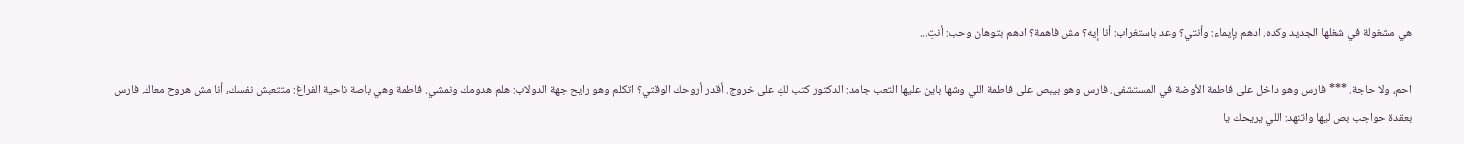هي مشغولة في شغلها الجديد وكده. ادهم بإيماء: وأنتي؟ وعد باستغراب: أنا إيه؟ مش فاهمة؟ ادهم بتوهان وحب: أنتِ...

احم، ولا حاجة. *** فارس وهو داخل على فاطمة الأوضة في المستشفى. فارس وهو بيبص على فاطمة اللي وشها باين عليها التعب جامد: الدكتور كتب لكِ على خروج. أقدر أروحك الوقتي؟ اتكلم وهو رايح جهة الدولاب: هلم هدومك ونمشي. فاطمة وهي باصة ناحية الفراغ: متتعبش نفسك، أنا مش هروح معاك. فارس بعقدة حواجب بص ليها واتنهد: اللي يريحك يا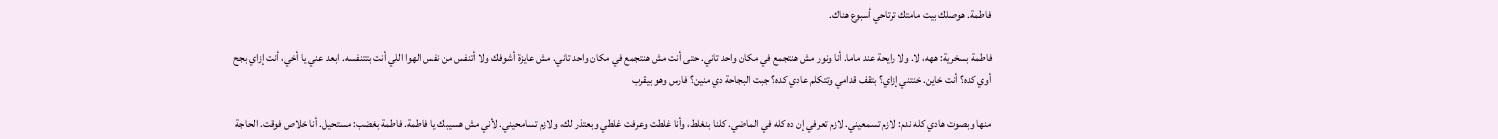فاطمة. هوصلك بيت مامتك ترتاحي أسبوع هناك.

فاطمة بسخرية: ههه، لا. ولا رايحة عند ماما. أنا ونور مش هنتجمع في مكان واحد تاني. حتى أنت مش هنتجمع في مكان واحد تاني. مش عايزة أشوفك ولا أتنفس من نفس الهوا اللي أنت بتتنفسه. ابعد عني يا أخي، أنت إزاي بجح أوي كده؟ أنت خاين. خنتني إزاي؟ بتقف قدامي وتتكلم عادي كده؟ جبت البجاحة دي منين؟ فارس وهو بيقرب

منها وبصوت هادي كله ندم: لازم تسمعيني. لازم تعرفي إن ده كله في الماضي. كلنا بنغلط، وأنا غلطت وعرفت غلطي وبعتذر لك، ولازم تسامحيني. لأني مش هسيبك يا فاطمة. فاطمة بغضب: مستحيل. أنا خلاص فوقت. الحاجة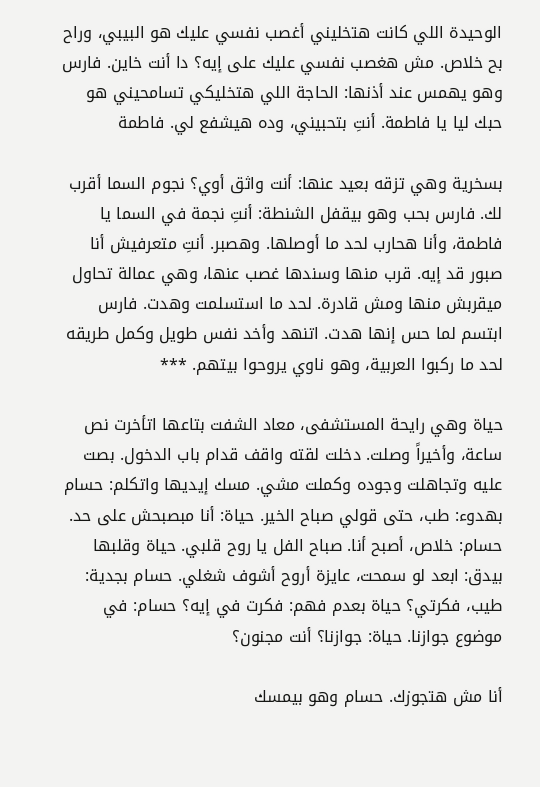الوحيدة اللي كانت هتخليني أغصب نفسي عليك هو البيبي، وراح بح خلاص. مش هغصب نفسي عليك على إيه؟ دا أنت خاين. فارس وهو يهمس عند أذنها: الحاجة اللي هتخليكي تسامحيني هو حبك ليا يا فاطمة. أنتِ بتحبيني، وده هيشفع لي. فاطمة

بسخرية وهي تزقه بعيد عنها: أنت واثق أوي؟ نجوم السما أقرب لك. فارس بحب وهو بيقفل الشنطة: أنتِ نجمة في السما يا فاطمة، وأنا هحارب لحد ما أوصلها. وهصبر. أنتِ متعرفيش أنا صبور قد إيه. قرب منها وسندها غصب عنها، وهي عمالة تحاول ميقربش منها ومش قادرة. لحد ما استسلمت وهدت. فارس ابتسم لما حس إنها هدت. اتنهد وأخد نفس طويل وكمل طريقه لحد ما ركبوا العربية، وهو ناوي يروحوا بيتهم. ***

حياة وهي رايحة المستشفى، معاد الشفت بتاعها اتأخرت نص ساعة، وأخيراً وصلت. دخلت لقته واقف قدام باب الدخول. بصت عليه وتجاهلت وجوده وكملت مشي. مسك إيديها واتكلم: حسام بهدوء: طب، حتى قولي صباح الخير. حياة: أنا مبصبحش على حد. حسام: خلاص، أصبح أنا. صباح الفل يا روح قلبي. حياة وقلبها بيدق: ابعد لو سمحت، عايزة أروح أشوف شغلي. حسام بجدية: طيب، فكرتي؟ حياة بعدم فهم: فكرت في إيه؟ حسام: في موضوع جوازنا. حياة: جوازنا؟ أنت مجنون؟

أنا مش هتجوزك. حسام وهو بيمسك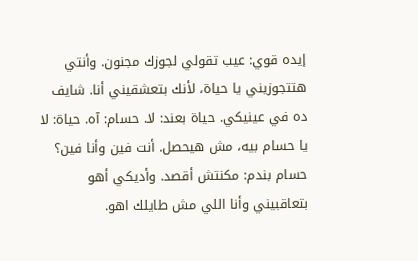إيده قوي: عيب تقولي لجوزك مجنون. وأنتي هتتجوزيني يا حياة، لأنك بتعشقيني أنا. شايف ده في عينيكي. حياة بعند: لا. حسام: آه. حياة: لا يا حسام بيه، مش هيحصل. أنت فين وأنا فين؟ حسام بندم: مكنتش أقصد. وأديكي أهو بتعاقبيني وأنا اللي مش طايلك اهو.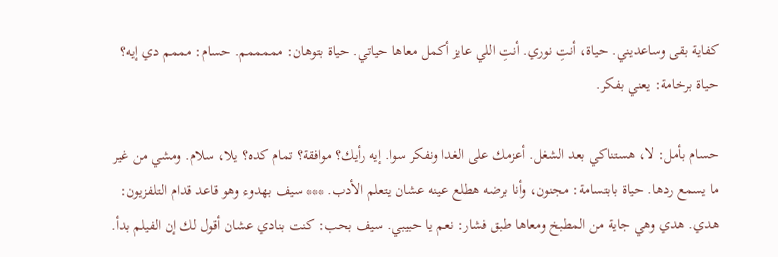كفاية بقى وساعديني. حياة، أنتِ نوري. أنتِ اللي عايز أكمل معاها حياتي. حياة بتوهان: مممممم. حسام: مممم دي إيه؟ حياة برخامة: يعني بفكر.

حسام بأمل: لا، هستناكي بعد الشغل. أعزمك على الغدا ونفكر سوا. إيه رأيك؟ موافقة؟ تمام كده؟ يلا، سلام. ومشي من غير ما يسمع ردها. حياة بابتسامة: مجنون، وأنا برضه هطلع عينه عشان يتعلم الأدب. *** سيف بهدوء وهو قاعد قدام التلفزيون: هدي. هدي وهي جاية من المطبخ ومعاها طبق فشار: نعم يا حبيبي. سيف بحب: كنت بنادي عشان أقول لك إن الفيلم بدأ.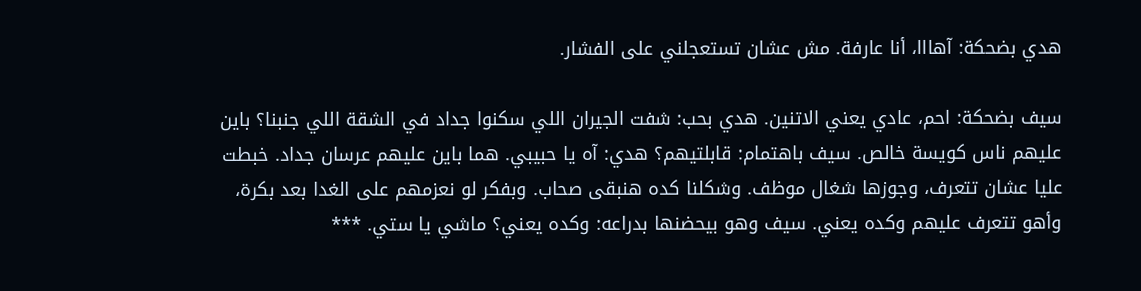هدي بضحكة: آهااا، أنا عارفة. مش عشان تستعجلني على الفشار.

سيف بضحكة: احم، عادي يعني الاتنين. هدي بحب: شفت الجيران اللي سكنوا جداد في الشقة اللي جنبنا؟ باين عليهم ناس كويسة خالص. سيف باهتمام: قابلتيهم؟ هدي: آه يا حبيبي. هما باين عليهم عرسان جداد. خبطت عليا عشان تتعرف، وجوزها شغال موظف. وشكلنا كده هنبقى صحاب. وبفكر لو نعزمهم على الغدا بعد بكرة، وأهو تتعرف عليهم وكده يعني. سيف وهو بيحضنها بدراعه: وكده يعني؟ ماشي يا ستي. ***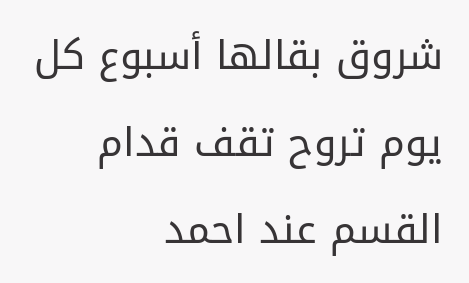شروق بقالها أسبوع كل يوم تروح تقف قدام القسم عند احمد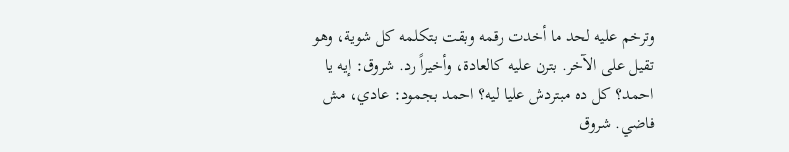وترخم عليه لحد ما أخدت رقمه وبقت بتكلمه كل شوية، وهو تقيل على الآخر. بترن عليه كالعادة، وأخيراً رد. شروق: إيه يا احمد؟ كل ده مبتردش عليا ليه؟ احمد بجمود: عادي، مش فاضي. شروق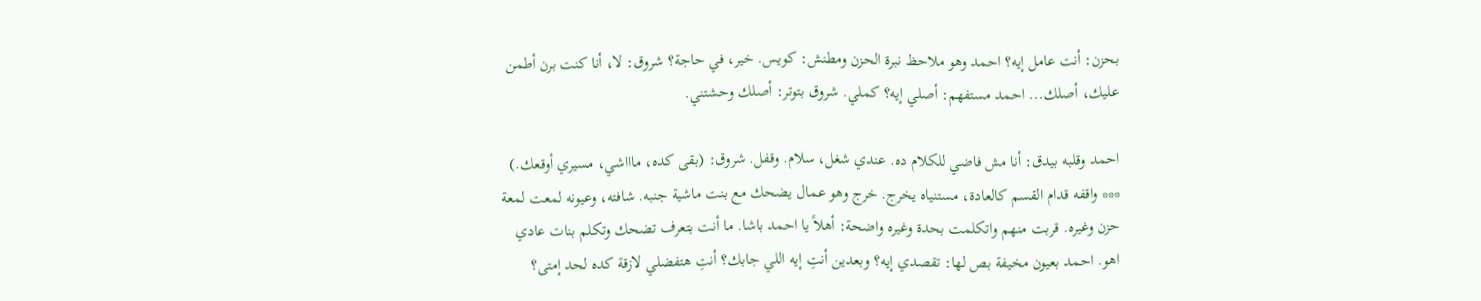بحزن: أنت عامل إيه؟ احمد وهو ملاحظ نبرة الحزن ومطنش: كويس. خير، في حاجة؟ شروق: لا، أنا كنت برن أطمن عليك، أصلك... احمد مستفهم: أصلي إيه؟ كملي. شروق بتوتر: أصلك وحشتني.

احمد وقلبه بيدق: أنا مش فاضي للكلام ده. عندي شغل، سلام. وقفل. شروق: (بقى كده، ماااشي، مسيري أوقعك.) *** واقفه قدام القسم كالعادة، مستنياه يخرج. خرج وهو عمال يضحك مع بنت ماشية جنبه. شافته، وعيونه لمعت لمعة حزن وغيره. قربت منهم واتكلمت بحدة وغيره واضحة: أهلاً يا احمد باشا. ما أنت بتعرف تضحك وتكلم بنات عادي اهو. احمد بعيون مخيفة بص لها: تقصدي إيه؟ وبعدين أنتِ إيه اللي جابك؟ أنتِ هتفضلي لازقة كده لحد إمتى؟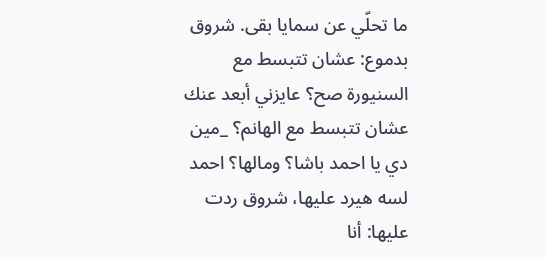ما تحلّي عن سمايا بقى. شروق بدموع: عشان تتبسط مع السنيورة صح؟ عايزني أبعد عنك عشان تتبسط مع الهانم؟ _مين دي يا احمد باشا؟ ومالها؟ احمد لسه هيرد عليها، شروق ردت عليها: أنا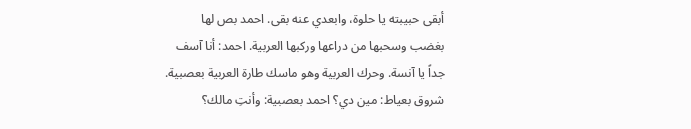أبقى حبيبته يا حلوة، وابعدي عنه بقى. احمد بص لها بغضب وسحبها من دراعها وركبها العربية. احمد: أنا آسف جداً يا آنسة. وحرك العربية وهو ماسك طارة العربية بعصبية. شروق بعياط: مين دي؟ احمد بعصبية: وأنتِ مالك؟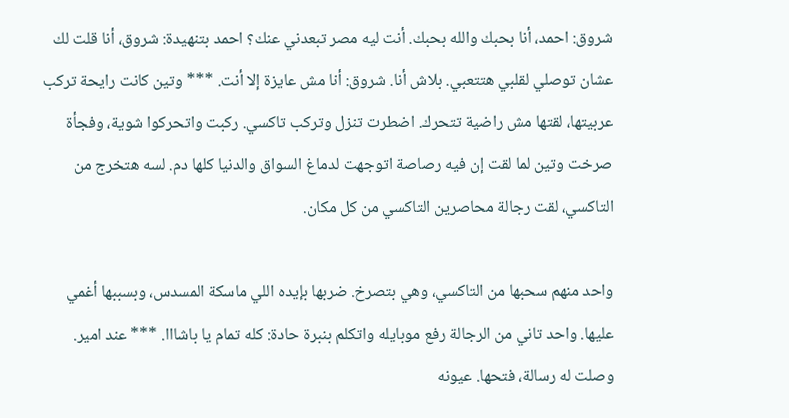شروق: احمد، أنا بحبك والله بحبك. أنت ليه مصر تبعدني عنك؟ احمد بتنهيدة: شروق، أنا قلت لك عشان توصلي لقلبي هتتعبي. بلاش أنا. شروق: أنا مش عايزة إلا أنت. *** وتين كانت رايحة تركب عربيتها، لقتها مش راضية تتحرك. اضطرت تنزل وتركب تاكسي. ركبت واتحركوا شوية، وفجأة صرخت وتين لما لقت إن فيه رصاصة اتوجهت لدماغ السواق والدنيا كلها دم. لسه هتخرج من التاكسي، لقت رجالة محاصرين التاكسي من كل مكان.

واحد منهم سحبها من التاكسي، وهي بتصرخ. ضربها بإيده اللي ماسكة المسدس، وبسببها أغمي عليها. واحد تاني من الرجالة رفع موبايله واتكلم بنبرة حادة: كله تمام يا باشااا. *** عند امير. وصلت له رسالة، فتحها. عيونه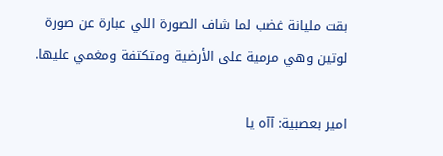بقت مليانة غضب لما شاف الصورة اللي عبارة عن صورة لوتين وهي مرمية على الأرضية ومتكتفة ومغمي عليها.

امير بعصبية: آآه يا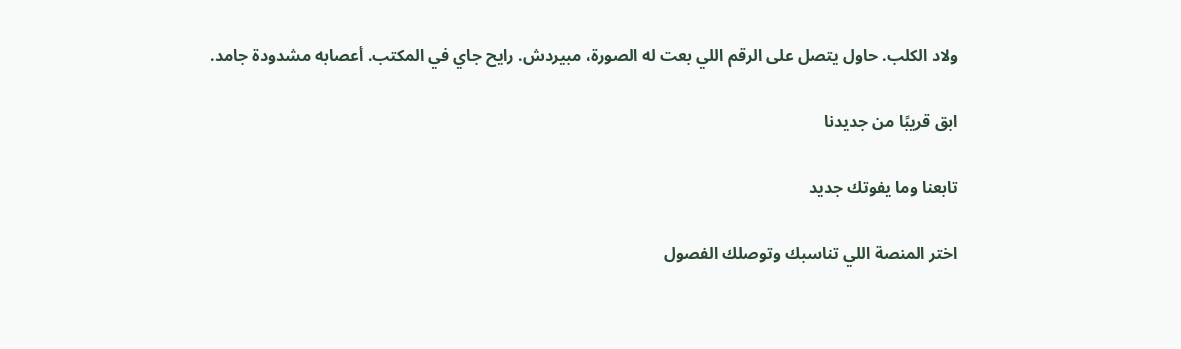ولاد الكلب. حاول يتصل على الرقم اللي بعت له الصورة، مبيردش. رايح جاي في المكتب. أعصابه مشدودة جامد.

ابق قريبًا من جديدنا

تابعنا وما يفوتك جديد

اختر المنصة اللي تناسبك وتوصلك الفصول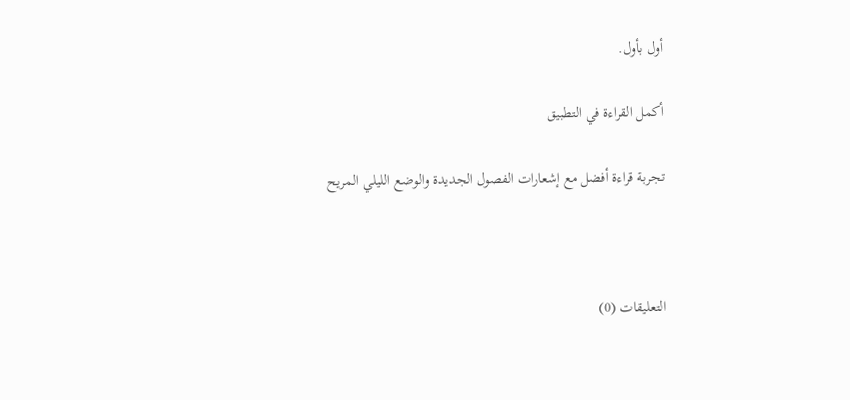أول بأول.

أكمل القراءة في التطبيق

تجربة قراءة أفضل مع إشعارات الفصول الجديدة والوضع الليلي المريح



التعليقات (0)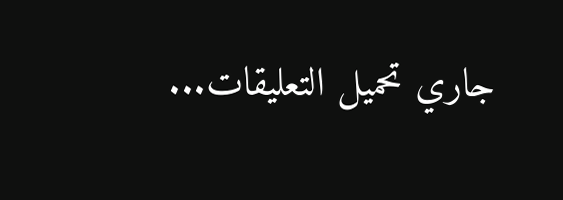جاري تحميل التعليقات...